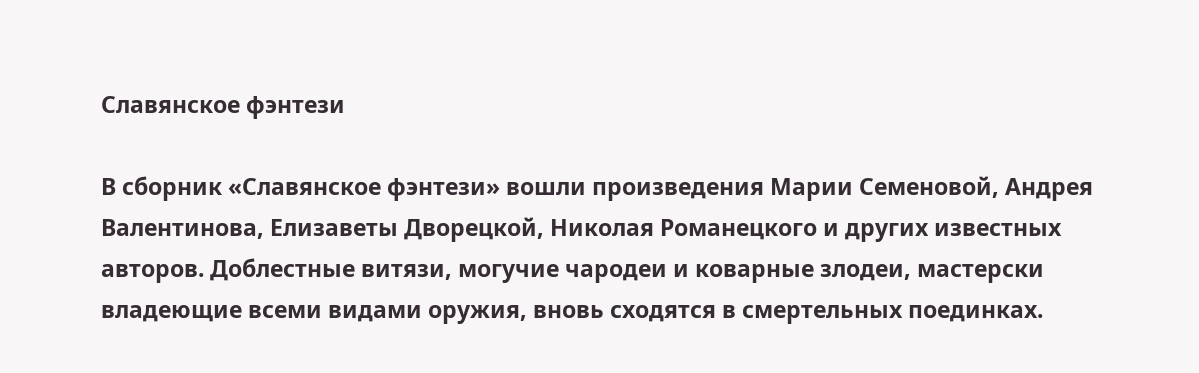Славянское фэнтези

В сборник «Славянское фэнтези» вошли произведения Марии Семеновой, Андрея Валентинова, Елизаветы Дворецкой, Николая Романецкого и других известных авторов. Доблестные витязи, могучие чародеи и коварные злодеи, мастерски владеющие всеми видами оружия, вновь сходятся в смертельных поединках.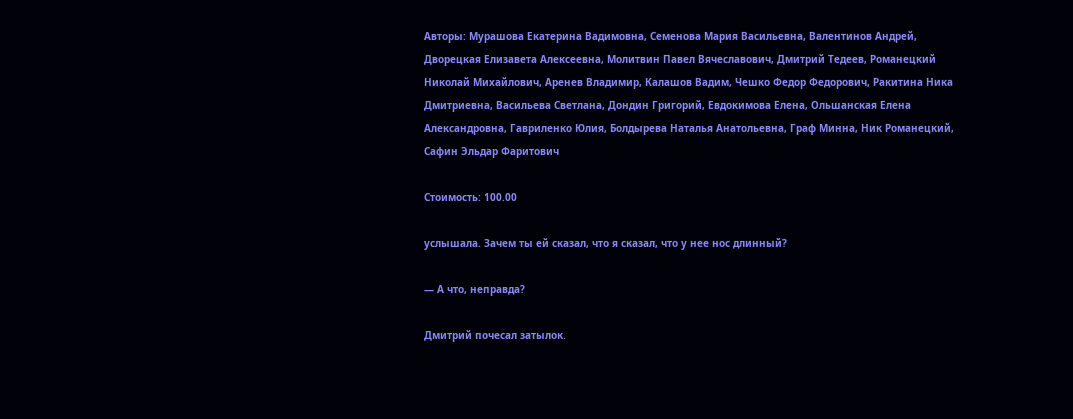Авторы: Мурашова Екатерина Вадимовна, Семенова Мария Васильевна, Валентинов Андрей, Дворецкая Елизавета Алексеевна, Молитвин Павел Вячеславович, Дмитрий Тедеев, Романецкий Николай Михайлович, Аренев Владимир, Калашов Вадим, Чешко Федор Федорович, Ракитина Ника Дмитриевна, Васильева Светлана, Дондин Григорий, Евдокимова Елена, Ольшанская Елена Александровна, Гавриленко Юлия, Болдырева Наталья Анатольевна, Граф Минна, Ник Романецкий, Сафин Эльдар Фаритович

Стоимость: 100.00

услышала. Зачем ты ей сказал, что я сказал, что у нее нос длинный?

— А что, неправда?

Дмитрий почесал затылок.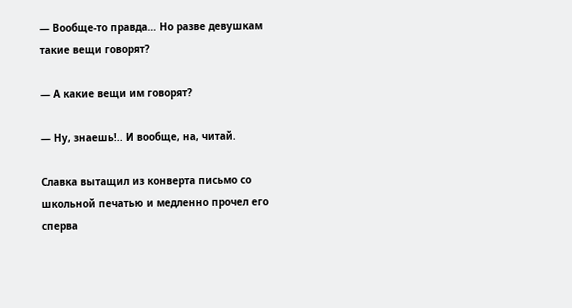— Вообще-то правда… Но разве девушкам такие вещи говорят?

— А какие вещи им говорят?

— Ну, знаешь!.. И вообще, на, читай.

Славка вытащил из конверта письмо со школьной печатью и медленно прочел его сперва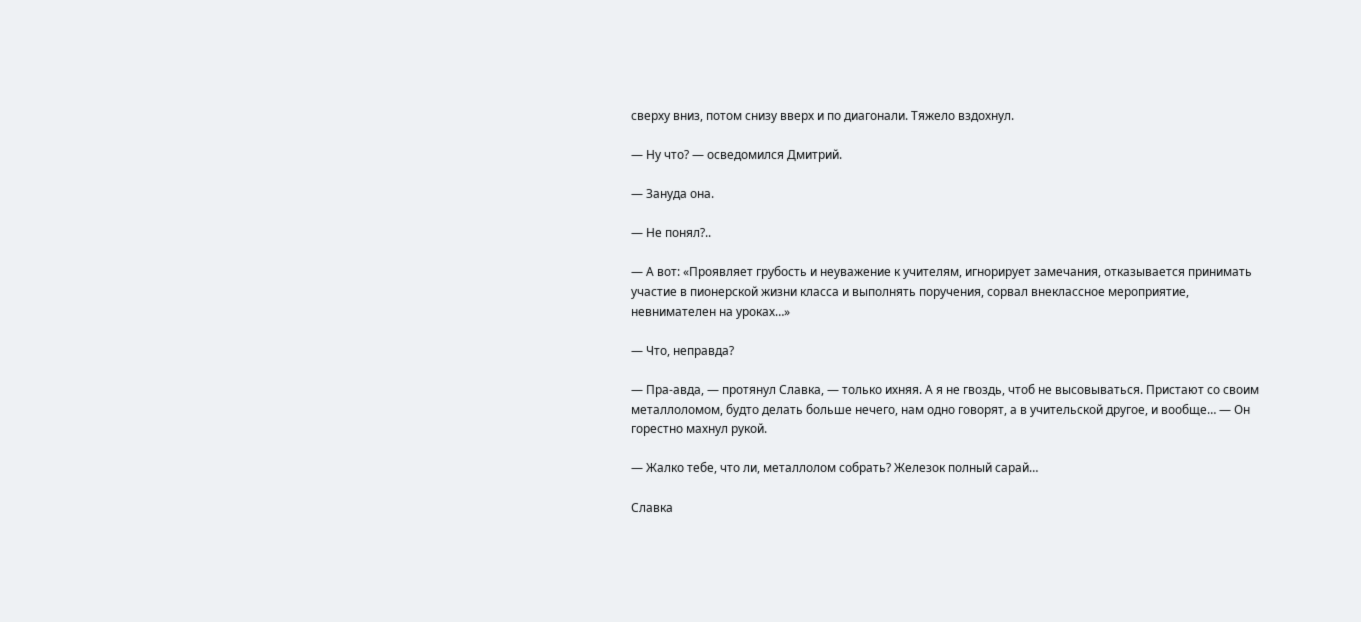сверху вниз, потом снизу вверх и по диагонали. Тяжело вздохнул.

— Ну что? — осведомился Дмитрий.

— Зануда она.

— Не понял?..

— А вот: «Проявляет грубость и неуважение к учителям, игнорирует замечания, отказывается принимать участие в пионерской жизни класса и выполнять поручения, сорвал внеклассное мероприятие, невнимателен на уроках…»

— Что, неправда?

— Пра-авда, — протянул Славка, — только ихняя. А я не гвоздь, чтоб не высовываться. Пристают со своим металлоломом, будто делать больше нечего, нам одно говорят, а в учительской другое, и вообще… — Он горестно махнул рукой.

— Жалко тебе, что ли, металлолом собрать? Железок полный сарай…

Славка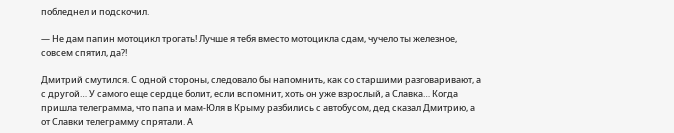побледнел и подскочил.

— Не дам папин мотоцикл трогать! Лучше я тебя вместо мотоцикла сдам, чучело ты железное, совсем спятил, да?!

Дмитрий смутился. С одной стороны, следовало бы напомнить, как со старшими разговаривают, а с другой… У самого еще сердце болит, если вспомнит, хоть он уже взрослый, а Славка… Когда пришла телеграмма, что папа и мам-Юля в Крыму разбились с автобусом, дед сказал Дмитрию, а от Славки телеграмму спрятали. А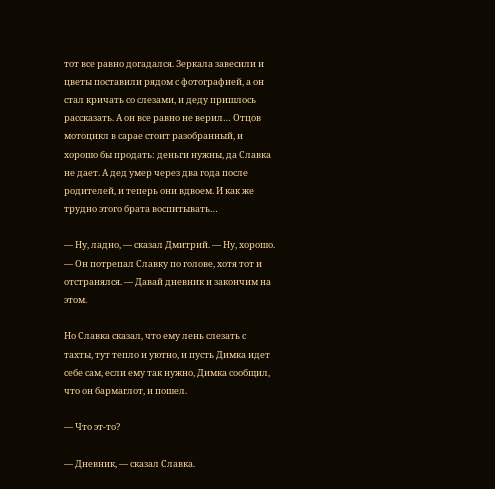тот все равно догадался. Зеркала завесили и цветы поставили рядом с фотографией, а он стал кричать со слезами, и деду пришлось рассказать. А он все равно не верил… Отцов мотоцикл в сарае стоит разобранный, и хорошо бы продать: деньги нужны, да Славка не дает. А дед умер через два года после родителей, и теперь они вдвоем. И как же трудно этого брата воспитывать…

— Ну, ладно, — сказал Дмитрий. — Ну, хорошо. — Он потрепал Славку по голове, хотя тот и отстранялся. — Давай дневник и закончим на этом.

Но Славка сказал, что ему лень слезать с тахты, тут тепло и уютно, и пусть Димка идет себе сам, если ему так нужно, Димка сообщил, что он бармаглот, и пошел.

— Что эт-то?

— Дневник, — сказал Славка.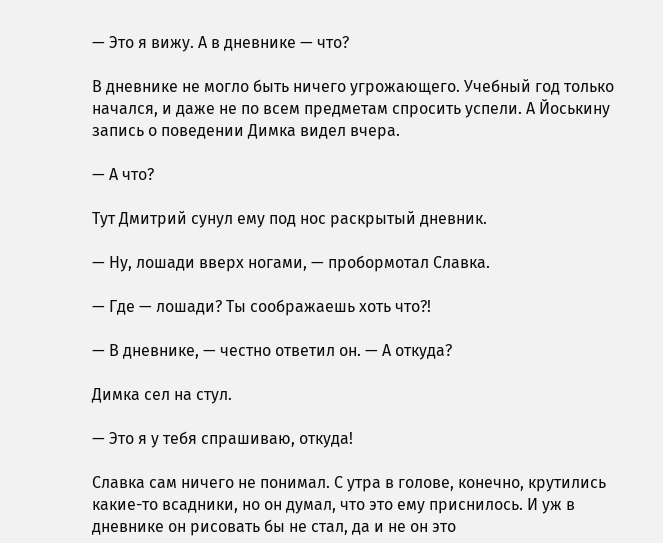— Это я вижу. А в дневнике — что?

В дневнике не могло быть ничего угрожающего. Учебный год только начался, и даже не по всем предметам спросить успели. А Йоськину запись о поведении Димка видел вчера.

— А что?

Тут Дмитрий сунул ему под нос раскрытый дневник.

— Ну, лошади вверх ногами, — пробормотал Славка.

— Где — лошади? Ты соображаешь хоть что?!

— В дневнике, — честно ответил он. — А откуда?

Димка сел на стул.

— Это я у тебя спрашиваю, откуда!

Славка сам ничего не понимал. С утра в голове, конечно, крутились какие-то всадники, но он думал, что это ему приснилось. И уж в дневнике он рисовать бы не стал, да и не он это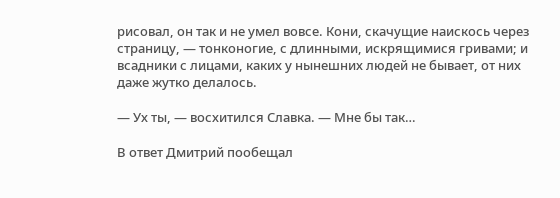рисовал, он так и не умел вовсе. Кони, скачущие наискось через страницу, — тонконогие, с длинными, искрящимися гривами; и всадники с лицами, каких у нынешних людей не бывает, от них даже жутко делалось.

— Ух ты, — восхитился Славка. — Мне бы так…

В ответ Дмитрий пообещал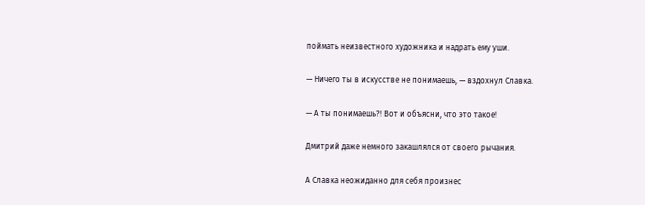поймать неизвестного художника и надрать ему уши.

— Ничего ты в искусстве не понимаешь, — вздохнул Славка.

— А ты понимаешь?! Вот и объясни, что это такое!

Дмитрий даже немного закашлялся от своего рычания.

А Славка неожиданно для себя произнес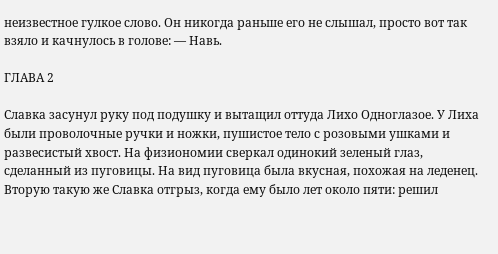неизвестное гулкое слово. Он никогда раньше его не слышал, просто вот так взяло и качнулось в голове: — Навь.

ГЛАВА 2

Славка засунул руку под подушку и вытащил оттуда Лихо Одноглазое. У Лиха были проволочные ручки и ножки, пушистое тело с розовыми ушками и развесистый хвост. На физиономии сверкал одинокий зеленый глаз, сделанный из пуговицы. На вид пуговица была вкусная, похожая на леденец. Вторую такую же Славка отгрыз, когда ему было лет около пяти: решил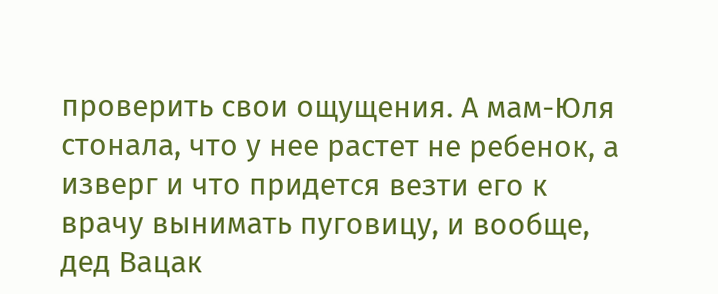проверить свои ощущения. А мам-Юля стонала, что у нее растет не ребенок, а изверг и что придется везти его к врачу вынимать пуговицу, и вообще, дед Вацак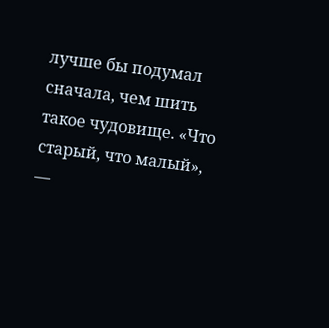лучше бы подумал сначала, чем шить такое чудовище. «Что старый, что малый», —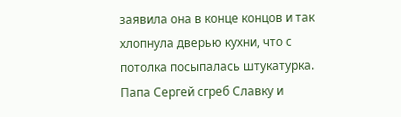заявила она в конце концов и так хлопнула дверью кухни, что с потолка посыпалась штукатурка. Папа Сергей сгреб Славку и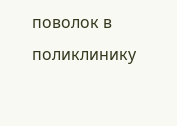поволок в поликлинику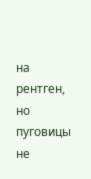на рентген, но пуговицы не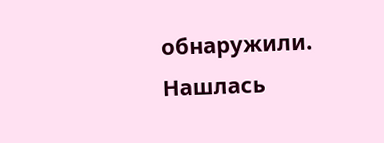обнаружили. Нашлась